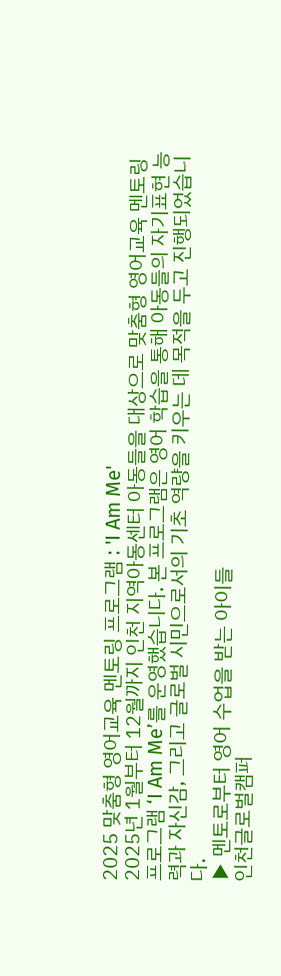2025 맞춤형 영어교육 멘토링 프로그램 : 'I Am Me'
2025년 1월부터 12월까지 인천 지역아동센터 아동들을 대상으로 맞춤형 영어교육 멘토링 프로그램 ‘I Am Me’를 운영했습니다. 본 프로그램은 영어 학습을 통해 아동들의 자기표현 능력과 자신감, 그리고 글로벌 시민으로서의 기초 역량을 키우는 데 목적을 두고 진행되었습니다.
▶ 멘토로부터 영어 수업을 받는 아이들
인천글로벌캠퍼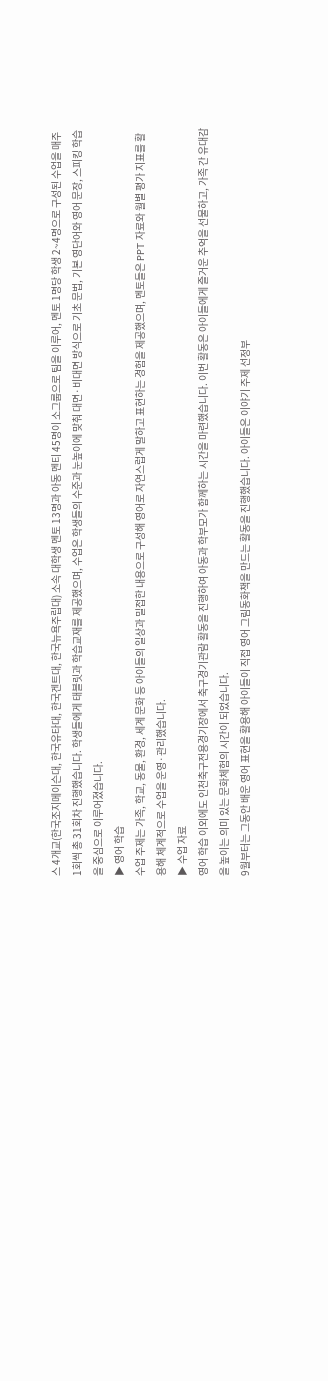스 4개교(한국조지메이슨대, 한국유타대, 한국겐트대, 한국뉴욕주립대) 소속 대학생 멘토 13명과 아동 멘티 45명이 소그룹으로 팀을 이루어, 멘토 1명당 학생 2~4명으로 구성된 수업을 매주 1회씩 총 31회차 진행했습니다. 학생들에게 태블릿과 학습교재를 제공했으며, 수업은 학생들의 수준과 눈높이에 맞춰 대면·비대면 방식으로 기초 문법, 기본 영단어와 영어 문장, 스피킹 학습을 중심으로 이루어졌습니다.
▶ 영어 학습
수업 주제는 가족, 학교, 동물, 환경, 세계 문화 등 아이들의 일상과 밀접한 내용으로 구성해 영어로 자연스럽게 말하고 표현하는 경험을 제공했으며, 멘토들은 PPT 자료와 월별 평가 지표를 활용해 체계적으로 수업을 운영·관리했습니다.
▶ 수업 자료
영어 학습 이외에도 인천축구전용경기장에서 축구경기관람 활동을 진행하여 아동과 학부모가 함께하는 시간을 마련했습니다. 이번 활동은 아이들에게 즐거운 추억을 선물하고, 가족 간 유대감을 높이는 의미 있는 문화체험의 시간이 되었습니다.
9월부터는 그동안 배운 영어 표현을 활용해 아이들이 직접 영어 그림동화책을 만드는 활동을 진행했습니다. 아이들은 이야기 주제 선정부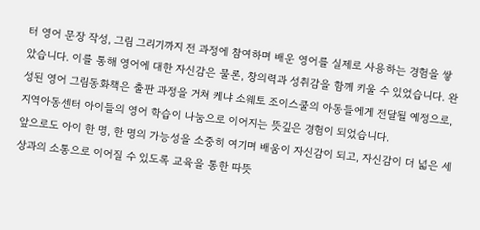터 영어 문장 작성, 그림 그리기까지 전 과정에 참여하며 배운 영어를 실제로 사용하는 경험을 쌓았습니다. 이를 통해 영어에 대한 자신감은 물론, 창의력과 성취감을 함께 키울 수 있었습니다. 완성된 영어 그림동화책은 출판 과정을 거쳐 케냐 소웨토 조이스쿨의 아동들에게 전달될 예정으로, 지역아동센터 아이들의 영어 학습이 나눔으로 이어지는 뜻깊은 경험이 되었습니다.
앞으로도 아이 한 명, 한 명의 가능성을 소중히 여기며 배움이 자신감이 되고, 자신감이 더 넓은 세상과의 소통으로 이어질 수 있도록 교육을 통한 따뜻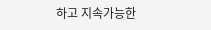하고 지속가능한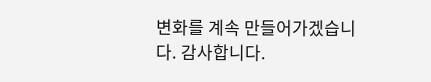변화를 계속 만들어가겠습니다. 감사합니다.